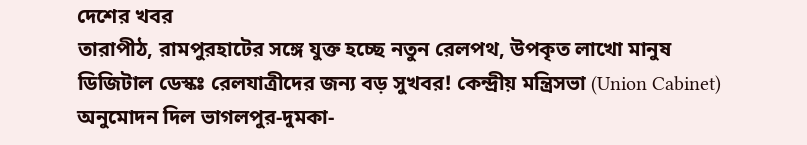দেশের খবর
তারাপীঠ, রামপুরহাটের সঙ্গে যুক্ত হচ্ছে নতুন রেলপথ, উপকৃত লাখো মানুষ
ডিজিটাল ডেস্কঃ রেলযাত্রীদের জন্য বড় সুখবর! কেন্দ্রীয় মন্ত্রিসভা (Union Cabinet) অনুমোদন দিল ভাগলপুর-দুমকা-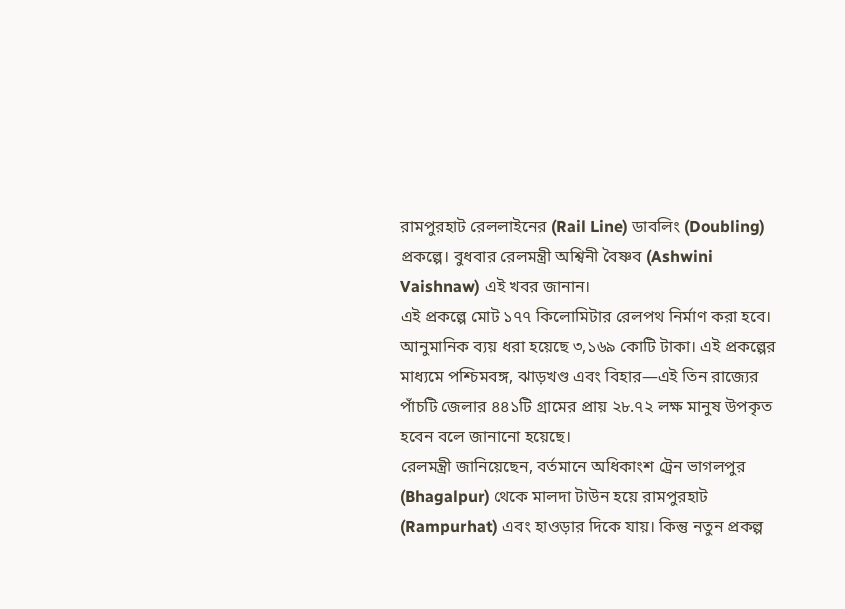রামপুরহাট রেললাইনের (Rail Line) ডাবলিং (Doubling) প্রকল্পে। বুধবার রেলমন্ত্রী অশ্বিনী বৈষ্ণব (Ashwini Vaishnaw) এই খবর জানান।
এই প্রকল্পে মোট ১৭৭ কিলোমিটার রেলপথ নির্মাণ করা হবে। আনুমানিক ব্যয় ধরা হয়েছে ৩,১৬৯ কোটি টাকা। এই প্রকল্পের মাধ্যমে পশ্চিমবঙ্গ, ঝাড়খণ্ড এবং বিহার—এই তিন রাজ্যের পাঁচটি জেলার ৪৪১টি গ্রামের প্রায় ২৮.৭২ লক্ষ মানুষ উপকৃত হবেন বলে জানানো হয়েছে।
রেলমন্ত্রী জানিয়েছেন, বর্তমানে অধিকাংশ ট্রেন ভাগলপুর (Bhagalpur) থেকে মালদা টাউন হয়ে রামপুরহাট (Rampurhat) এবং হাওড়ার দিকে যায়। কিন্তু নতুন প্রকল্প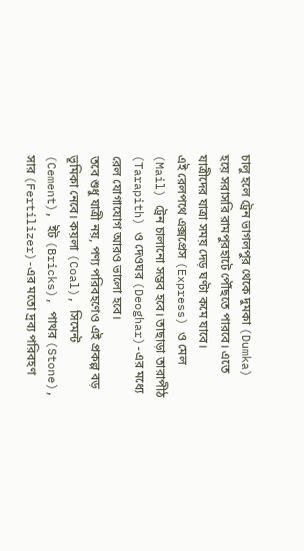চালু হলে ট্রেন ভাগলপুর থেকে দুমকা (Dumka) হয়ে সরাসরি রামপুরহাটে পৌঁছতে পারবে। এতে যাত্রীদের যাত্রা সময় দেড় ঘণ্টা কমে যাবে।
এই রেলপথে এক্সপ্রেস (Express) ও মেল (Mail) ট্রেন চালানো সম্ভব হবে। তাছাড়া তারাপীঠ (Tarapith) ও দেওঘর (Deoghar)-এর মধ্যে রেল যোগাযোগ আরও ভালো হবে।
তবে শুধু যাত্রী নয়, পণ্য পরিবহণেও এই প্রকল্প বড় ভূমিকা নেবে। কয়লা (Coal), সিমেন্ট (Cement), ইট (Bricks), পাথর (Stone), সার (Fertilizer)-এর মতো দ্রব্য পরিবহণ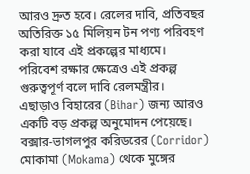আরও দ্রুত হবে। রেলের দাবি, প্রতিবছর অতিরিক্ত ১৫ মিলিয়ন টন পণ্য পরিবহণ করা যাবে এই প্রকল্পের মাধ্যমে।
পরিবেশ রক্ষার ক্ষেত্রেও এই প্রকল্প গুরুত্বপূর্ণ বলে দাবি রেলমন্ত্রীর।
এছাড়াও বিহারের (Bihar) জন্য আরও একটি বড় প্রকল্প অনুমোদন পেয়েছে। বক্সার-ভাগলপুর করিডরের (Corridor) মোকামা (Mokama) থেকে মুঙ্গের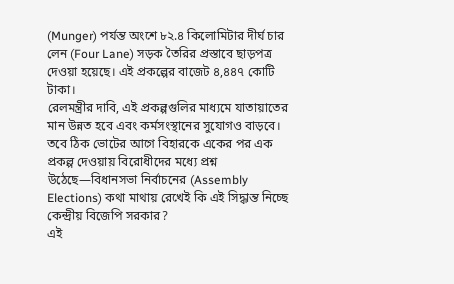(Munger) পর্যন্ত অংশে ৮২.৪ কিলোমিটার দীর্ঘ চার লেন (Four Lane) সড়ক তৈরির প্রস্তাবে ছাড়পত্র দেওয়া হয়েছে। এই প্রকল্পের বাজেট ৪,৪৪৭ কোটি টাকা।
রেলমন্ত্রীর দাবি, এই প্রকল্পগুলির মাধ্যমে যাতায়াতের মান উন্নত হবে এবং কর্মসংস্থানের সুযোগও বাড়বে।
তবে ঠিক ভোটের আগে বিহারকে একের পর এক প্রকল্প দেওয়ায় বিরোধীদের মধ্যে প্রশ্ন উঠেছে—বিধানসভা নির্বাচনের (Assembly Elections) কথা মাথায় রেখেই কি এই সিদ্ধান্ত নিচ্ছে কেন্দ্রীয় বিজেপি সরকার?
এই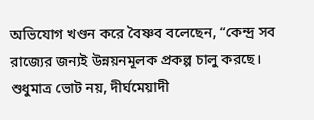অভিযোগ খণ্ডন করে বৈষ্ণব বলেছেন, “কেন্দ্র সব রাজ্যের জন্যই উন্নয়নমূলক প্রকল্প চালু করছে। শুধুমাত্র ভোট নয়, দীর্ঘমেয়াদী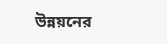উন্নয়নের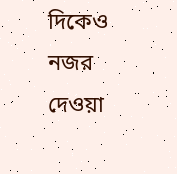দিকেও নজর দেওয়া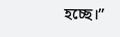হচ্ছে।”